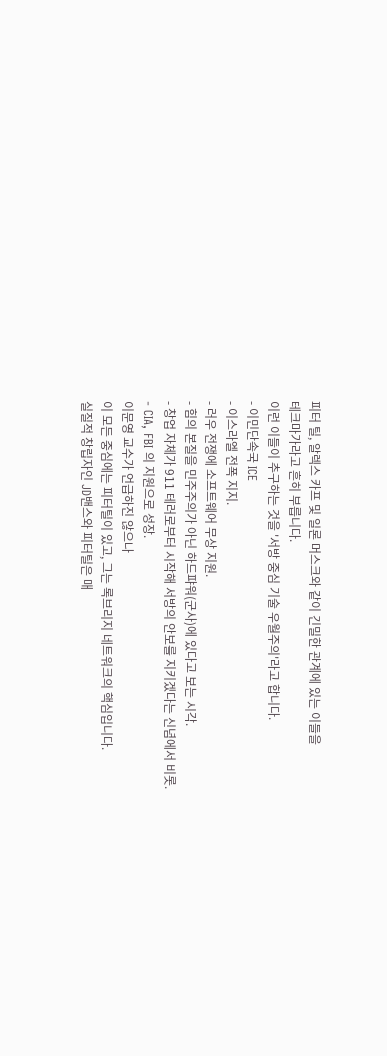피터 틸, 알렉스 카프 및 일론 머스크와 같이 긴밀한 관계에 있는 이들을
테크마가라고 흔히 부릅니다.
이런 이들이 추구하는 것을 '서방 중심 기술 우월주의'라고 합니다.
- 이민단속국 ICE
- 이스라엘 전폭 지지.
- 러우 전쟁에 소프트웨어 무상 지원.
- 힘의 본질을 민주주의가 아닌 하드퍄워(군사)에 있다고 보는 시각.
- 창업 자체가 911 테러로부터 시작해 서방의 안보를 지키겠다는 신념에서 비롯.
- CIA, FBI 의 지원으로 성장.
이문영 교수가 언급하진 않으나
이 모든 중심에는 피터틸이 있고, 그는 록브리지 네트워크의 핵심입니다.
실질적 창립자인 JD밴스와 피터틸은 매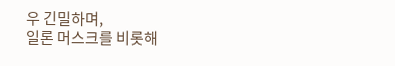우 긴밀하며,
일론 머스크를 비롯해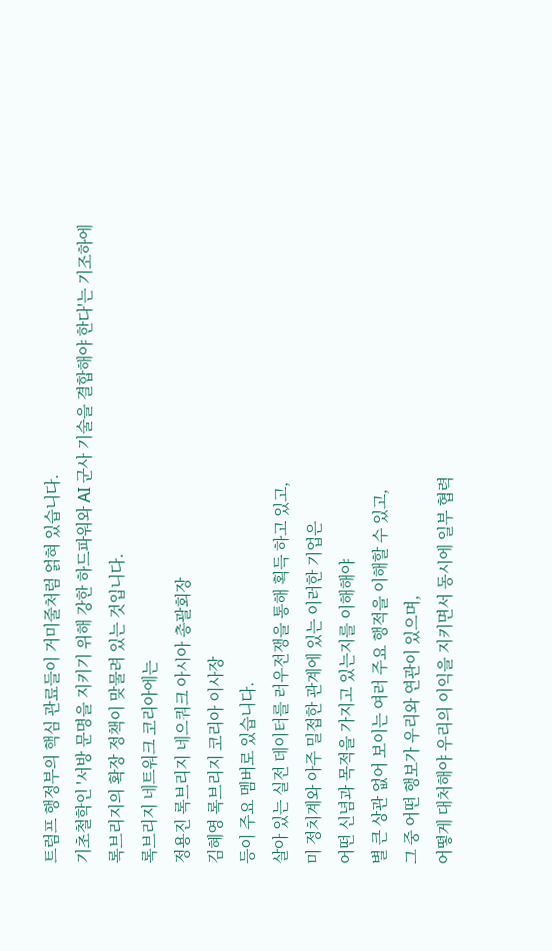트럼프 행정부의 핵심 관료들이 거미줄처럼 얽혀 있습니다.
기초철학인 '서방 문명을 지키기 위해 강한 하드파워와 AI 군사 기술을 결합해야 한다'는 기조하에
록브리지의 확장 정책이 맞물려 있는 것입니다.
록브리지 네트워크 코리아에는
정용진 록브리지 네으쿼크 아시아 총괄회장
김혜영 록브리지 코리아 이사장
등이 주요 멤버로 있습니다.
살아 있는 실전 데이터를 러우전쟁을 통해 획득 하고 있고,
미 정치계와 아주 밀접한 관계에 있는 이러한 기업은
어떤 신념과 목적을 가지고 있는지를 이해해야
별 큰 상관 없어 보이는 여러 주요 행적을 이해할 수 있고,
그 중 어떤 행보가 우리와 연관이 있으며,
어떻게 대처해야 우리의 이익을 지키면서 동시에 일부 협력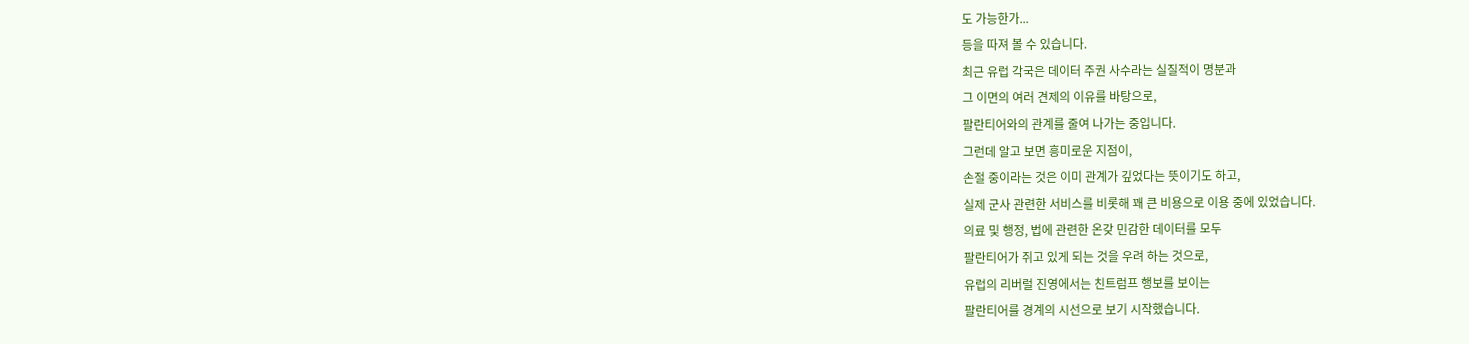도 가능한가...
등을 따져 볼 수 있습니다.
최근 유럽 각국은 데이터 주권 사수라는 실질적이 명분과
그 이면의 여러 견제의 이유를 바탕으로,
팔란티어와의 관계를 줄여 나가는 중입니다.
그런데 알고 보면 흥미로운 지점이,
손절 중이라는 것은 이미 관계가 깊었다는 뜻이기도 하고,
실제 군사 관련한 서비스를 비롯해 꽤 큰 비용으로 이용 중에 있었습니다.
의료 및 행정, 법에 관련한 온갖 민감한 데이터를 모두
팔란티어가 쥐고 있게 되는 것을 우려 하는 것으로,
유럽의 리버럴 진영에서는 친트럼프 행보를 보이는
팔란티어를 경계의 시선으로 보기 시작했습니다.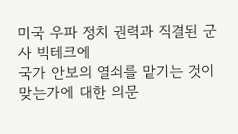미국 우파 정치 권력과 직결된 군사 빅테크에
국가 안보의 열쇠를 맡기는 것이 맞는가에 대한 의문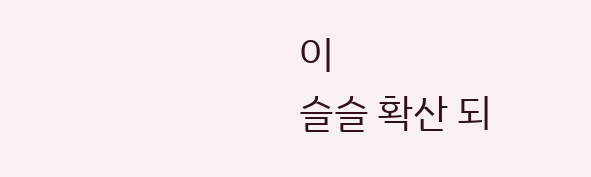이
슬슬 확산 되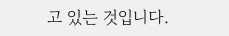고 있는 것입니다.